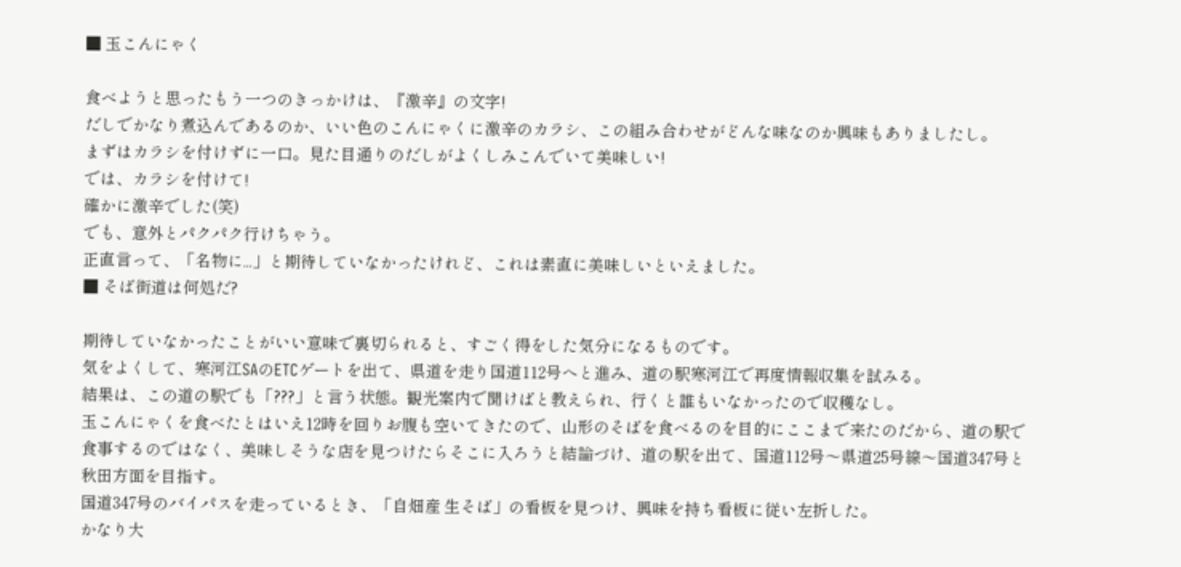■ 玉こんにゃく

食べようと思ったもう一つのきっかけは、『激辛』の文字!
だしでかなり煮込んであるのか、いい色のこんにゃくに激辛のカラシ、この組み合わせがどんな味なのか興味もありましたし。
まずはカラシを付けずに一口。見た目通りのだしがよくしみこんでいて美味しい!
では、カラシを付けて!
確かに激辛でした(笑)
でも、意外とパクパク行けちゃう。
正直言って、「名物に...」と期待していなかったけれど、これは素直に美味しいといえました。
■ そば街道は何処だ?

期待していなかったことがいい意味で裏切られると、すごく得をした気分になるものです。
気をよくして、寒河江SAのETCゲートを出て、県道を走り国道112号へと進み、道の駅寒河江で再度情報収集を試みる。
結果は、この道の駅でも「???」と言う状態。観光案内で聞けばと教えられ、行くと誰もいなかったので収穫なし。
玉こんにゃくを食べたとはいえ12時を回りお腹も空いてきたので、山形のそばを食べるのを目的にここまで来たのだから、道の駅で食事するのではなく、美味しそうな店を見つけたらそこに入ろうと結論づけ、道の駅を出て、国道112号〜県道25号線〜国道347号と秋田方面を目指す。
国道347号のバイパスを走っているとき、「自畑産 生そば」の看板を見つけ、興味を持ち看板に従い左折した。
かなり大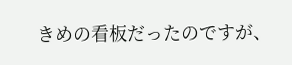きめの看板だったのですが、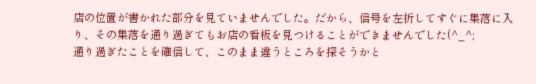店の位置が書かれた部分を見ていませんでした。だから、信号を左折してすぐに集落に入り、その集落を通り過ぎてもお店の看板を見つけることができませんでした(^_^;
通り過ぎたことを確信して、このまま違うところを探そうかと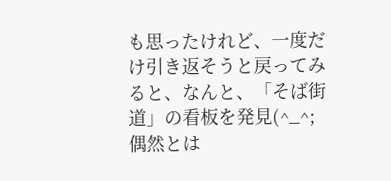も思ったけれど、一度だけ引き返そうと戻ってみると、なんと、「そば街道」の看板を発見(^_^;
偶然とは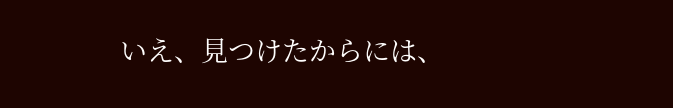いえ、見つけたからには、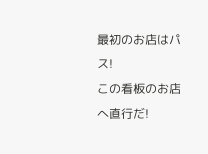最初のお店はパス!
この看板のお店へ直行だ!